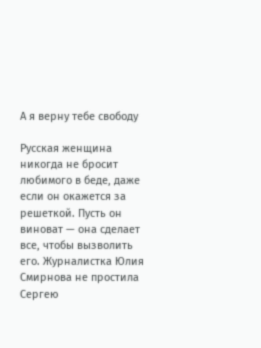А я верну тебе свободу

Русская женщина никогда не бросит любимого в беде, даже если он окажется за решеткой. Пусть он виноват — она сделает все, чтобы вызволить его. Журналистка Юлия Смирнова не простила Сергею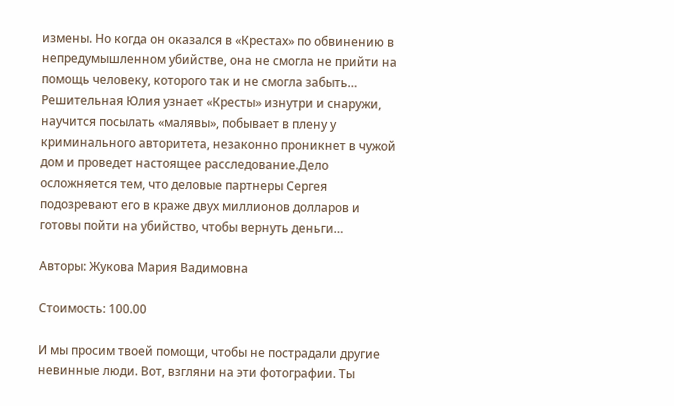измены. Но когда он оказался в «Крестах» по обвинению в непредумышленном убийстве, она не смогла не прийти на помощь человеку, которого так и не смогла забыть… Решительная Юлия узнает «Кресты» изнутри и снаружи, научится посылать «малявы», побывает в плену у криминального авторитета, незаконно проникнет в чужой дом и проведет настоящее расследование.Дело осложняется тем, что деловые партнеры Сергея подозревают его в краже двух миллионов долларов и готовы пойти на убийство, чтобы вернуть деньги…

Авторы: Жукова Мария Вадимовна

Стоимость: 100.00

И мы просим твоей помощи, чтобы не пострадали другие невинные люди. Вот, взгляни на эти фотографии. Ты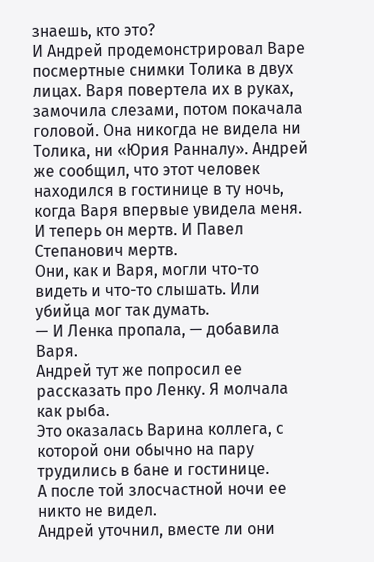знаешь, кто это?
И Андрей продемонстрировал Варе посмертные снимки Толика в двух лицах. Варя повертела их в руках, замочила слезами, потом покачала головой. Она никогда не видела ни Толика, ни «Юрия Ранналу». Андрей же сообщил, что этот человек находился в гостинице в ту ночь, когда Варя впервые увидела меня.
И теперь он мертв. И Павел Степанович мертв.
Они, как и Варя, могли что-то видеть и что-то слышать. Или убийца мог так думать.
— И Ленка пропала, — добавила Варя.
Андрей тут же попросил ее рассказать про Ленку. Я молчала как рыба.
Это оказалась Варина коллега, с которой они обычно на пару трудились в бане и гостинице.
А после той злосчастной ночи ее никто не видел.
Андрей уточнил, вместе ли они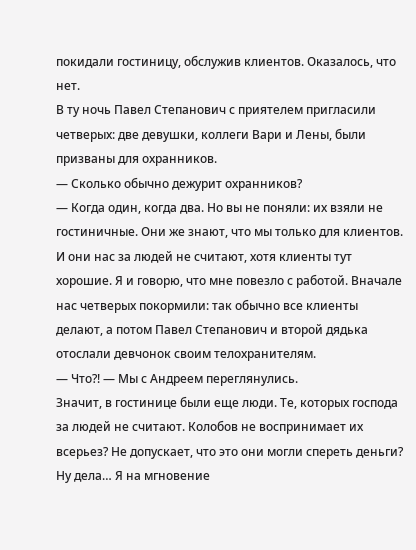покидали гостиницу, обслужив клиентов. Оказалось, что нет.
В ту ночь Павел Степанович с приятелем пригласили четверых: две девушки, коллеги Вари и Лены, были призваны для охранников.
— Сколько обычно дежурит охранников?
— Когда один, когда два. Но вы не поняли: их взяли не гостиничные. Они же знают, что мы только для клиентов. И они нас за людей не считают, хотя клиенты тут хорошие. Я и говорю, что мне повезло с работой. Вначале нас четверых покормили: так обычно все клиенты делают, а потом Павел Степанович и второй дядька отослали девчонок своим телохранителям.
— Что?! — Мы с Андреем переглянулись.
Значит, в гостинице были еще люди. Те, которых господа за людей не считают. Колобов не воспринимает их всерьез? Не допускает, что это они могли спереть деньги? Ну дела… Я на мгновение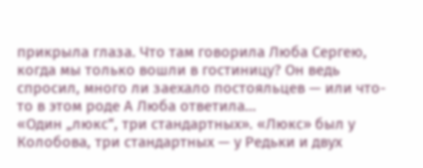прикрыла глаза. Что там говорила Люба Сергею, когда мы только вошли в гостиницу? Он ведь спросил, много ли заехало постояльцев — или что-то в этом роде А Люба ответила…
«Один „люкс“, три стандартных». «Люкс» был у Колобова, три стандартных — у Редьки и двух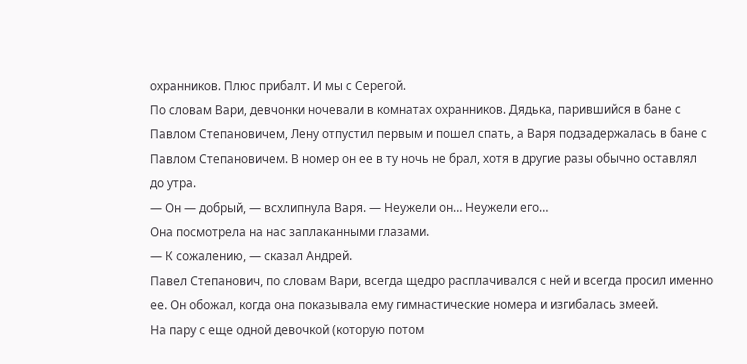охранников. Плюс прибалт. И мы с Серегой.
По словам Вари, девчонки ночевали в комнатах охранников. Дядька, парившийся в бане с Павлом Степановичем, Лену отпустил первым и пошел спать, а Варя подзадержалась в бане с Павлом Степановичем. В номер он ее в ту ночь не брал, хотя в другие разы обычно оставлял до утра.
— Он — добрый, — всхлипнула Варя. — Неужели он… Неужели его…
Она посмотрела на нас заплаканными глазами.
— К сожалению, — сказал Андрей.
Павел Степанович, по словам Вари, всегда щедро расплачивался с ней и всегда просил именно ее. Он обожал, когда она показывала ему гимнастические номера и изгибалась змеей.
На пару с еще одной девочкой (которую потом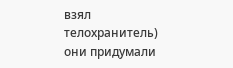взял телохранитель) они придумали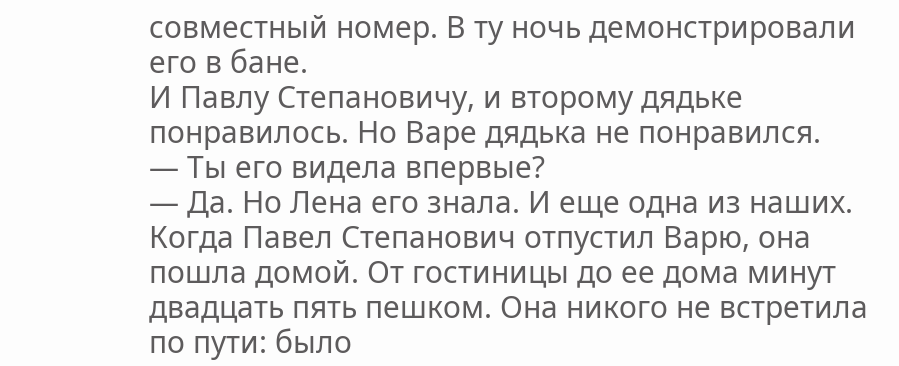совместный номер. В ту ночь демонстрировали его в бане.
И Павлу Степановичу, и второму дядьке понравилось. Но Варе дядька не понравился.
— Ты его видела впервые?
— Да. Но Лена его знала. И еще одна из наших.
Когда Павел Степанович отпустил Варю, она пошла домой. От гостиницы до ее дома минут двадцать пять пешком. Она никого не встретила по пути: было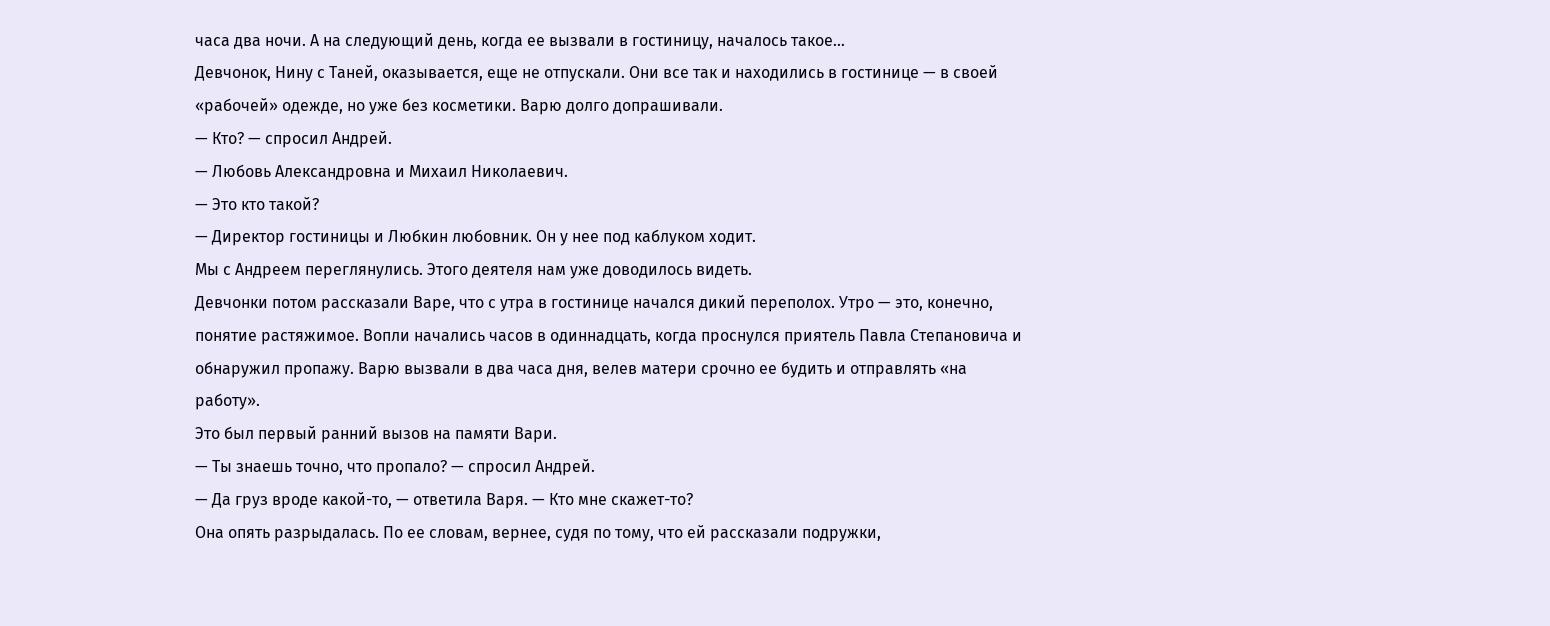часа два ночи. А на следующий день, когда ее вызвали в гостиницу, началось такое…
Девчонок, Нину с Таней, оказывается, еще не отпускали. Они все так и находились в гостинице — в своей «рабочей» одежде, но уже без косметики. Варю долго допрашивали.
— Кто? — спросил Андрей.
— Любовь Александровна и Михаил Николаевич.
— Это кто такой?
— Директор гостиницы и Любкин любовник. Он у нее под каблуком ходит.
Мы с Андреем переглянулись. Этого деятеля нам уже доводилось видеть.
Девчонки потом рассказали Варе, что с утра в гостинице начался дикий переполох. Утро — это, конечно, понятие растяжимое. Вопли начались часов в одиннадцать, когда проснулся приятель Павла Степановича и обнаружил пропажу. Варю вызвали в два часа дня, велев матери срочно ее будить и отправлять «на работу».
Это был первый ранний вызов на памяти Вари.
— Ты знаешь точно, что пропало? — спросил Андрей.
— Да груз вроде какой-то, — ответила Варя. — Кто мне скажет-то?
Она опять разрыдалась. По ее словам, вернее, судя по тому, что ей рассказали подружки,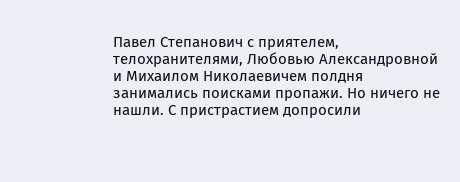Павел Степанович с приятелем, телохранителями, Любовью Александровной и Михаилом Николаевичем полдня занимались поисками пропажи. Но ничего не нашли. С пристрастием допросили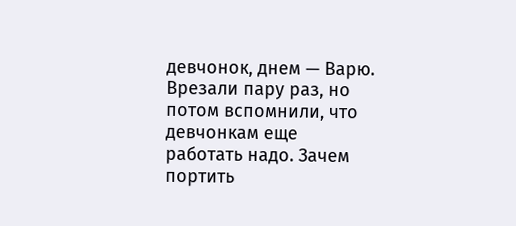девчонок, днем — Варю. Врезали пару раз, но потом вспомнили, что девчонкам еще работать надо. Зачем портить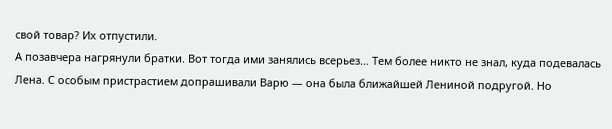свой товар? Их отпустили.
А позавчера нагрянули братки. Вот тогда ими занялись всерьез… Тем более никто не знал, куда подевалась Лена. С особым пристрастием допрашивали Варю — она была ближайшей Лениной подругой. Но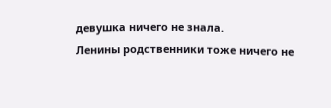девушка ничего не знала.
Ленины родственники тоже ничего не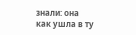знали: она как ушла в ту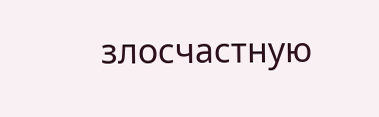злосчастную